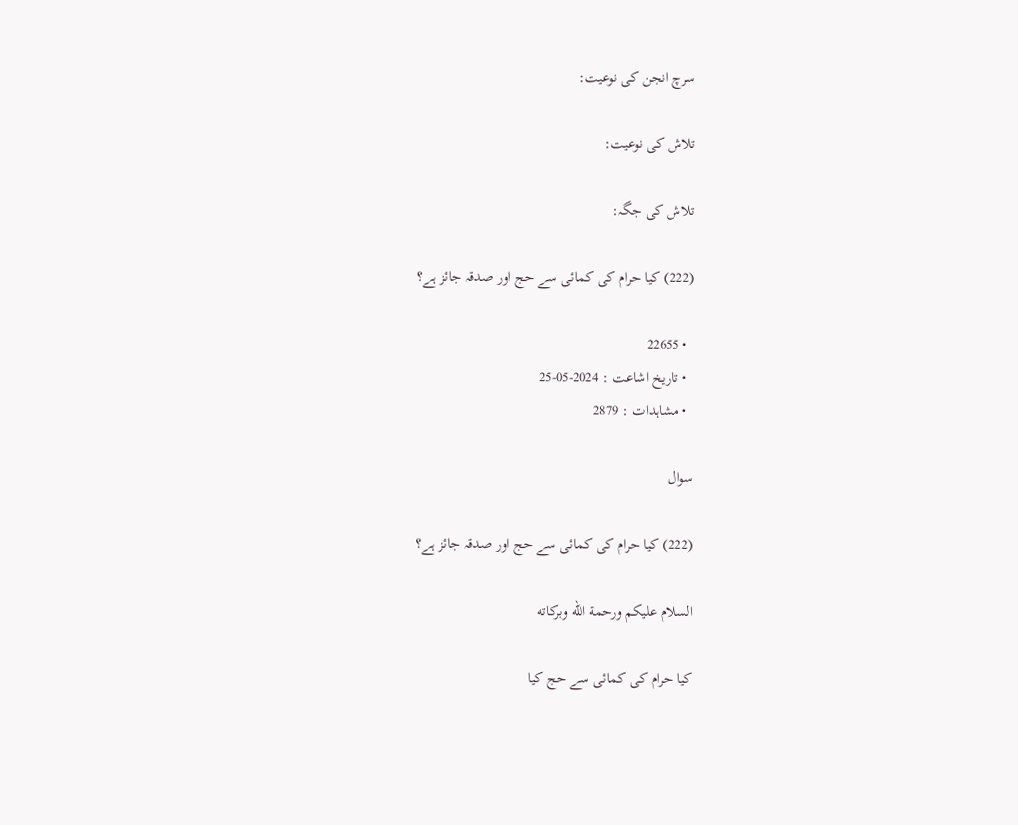سرچ انجن کی نوعیت:

تلاش کی نوعیت:

تلاش کی جگہ:

(222) کیا حرام کی کمائی سے حج اور صدقہ جائز ہے؟

  • 22655
  • تاریخ اشاعت : 2024-05-25
  • مشاہدات : 2879

سوال

(222) کیا حرام کی کمائی سے حج اور صدقہ جائز ہے؟

السلام عليكم ورحمة الله وبركاته

کیا حرام کی کمائی سے حج کیا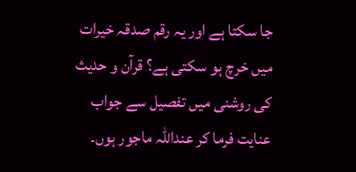جا سکتا ہے اور یہ رقم صدقہ خیرات میں خرچ ہو سکتی ہے؟ قرآن و حدیث کی روشنی میں تفصیل سے جواب عنایت فرما کر عنداللہ ماجور ہوں۔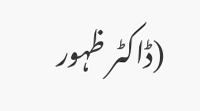(ڈاکٹر ظہور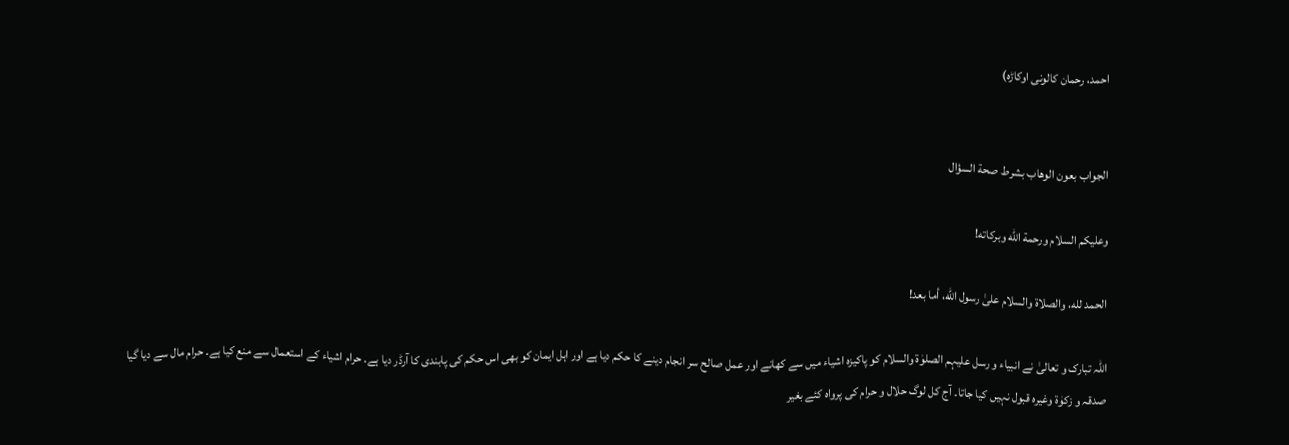احمد، رحمان کالونی اوکاڑہ)


الجواب بعون الوهاب بشرط صحة السؤال

وعلیکم السلام ورحمة الله وبرکاته!

الحمد لله، والصلاة والسلام علىٰ رسول الله، أما بعد!

اللہ تبارک و تعالیٰ نے انبیاء و رسل علیہم الصلوٰۃ والسلام کو پاکیزہ اشیاء میں سے کھانے اور عمل صالح سر انجام دینے کا حکم دیا ہے اور اہل ایمان کو بھی اس حکم کی پابندی کا آرڈر دیا ہے۔ حرام اشیاء کے استعمال سے منع کیا ہے۔ حرام مال سے دیا گیا صدقہ و زکوٰۃ وغیرہ قبول نہیں کیا جاتا۔ آج کل لوگ حلال و حرام کی پرواہ کئے بغیر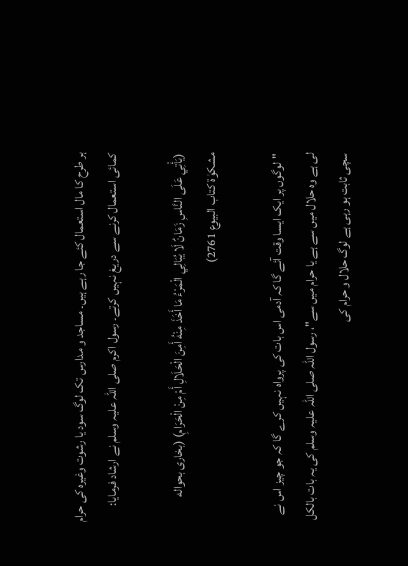ہر طرح کا مال استعمال کئے جا رہے ہیں۔ مساجد و مدارس تک لوگ سود یا رشوت وغیرہ کی حرام کمائی استعمال کرنے سے دریغ نہیں کرتے۔ رسول اکرم صلی اللہ علیہ وسلم نے ارشاد فرمایا:

(يَأْتِي عَلَى النَّاسِ زَمَانٌ لَا يُبَالِي الْمَرْءُ مَا أَخَذَ مِنْهُ أَمِنَ الْحَلَالِ أَمْ مِنْ الْحَرَامِ) (بخاری بحواله مشکوٰة کتاب البیوع 2761)

"لوگوں پر ایک ایسا وقت آئے گا کہ آدمی اس بات کی پرواہ نہیں کرے گا کہ جو چیز اس نے لی ہے وہ حلال میں سے ہے یا حرام میں سے"، رسول اللہ صلی اللہ علیہ وسلم کی یہ بات بالکل سچی ثابت ہو رہی ہے لوگ حلال و حرام کی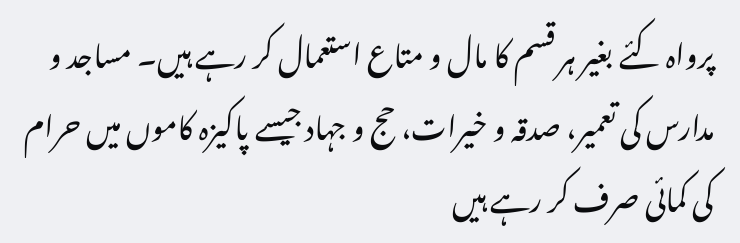پرواہ کئے بغیر ہر قسم کا مال و متاع استعمال کر رہے ہیں۔ مساجد و مدارس کی تعمیر، صدقہ و خیرات، حج و جہاد جیسے پاکیزہ کاموں میں حرام کی کمائی صرف کر رہے ہیں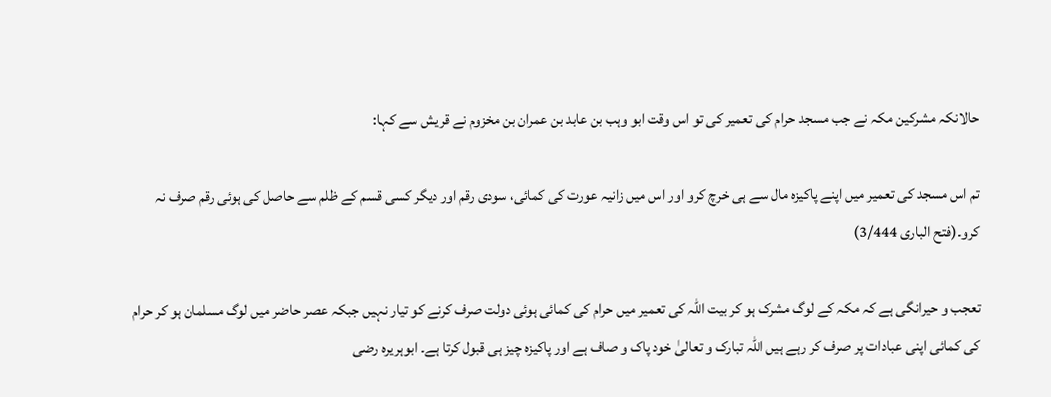حالانکہ مشرکین مکہ نے جب مسجد حرام کی تعمیر کی تو اس وقت ابو وہب بن عابد بن عمران بن مخزوم نے قریش سے کہا:

تم اس مسجد کی تعمیر میں اپنے پاکیزہ مال سے ہی خرچ کرو اور اس میں زانیہ عورت کی کمائی، سودی رقم اور دیگر کسی قسم کے ظلم سے حاصل کی ہوئی رقم صرف نہ کرو۔(فتح الباری 3/444)

تعجب و حیرانگی ہے کہ مکہ کے لوگ مشرک ہو کر بیت اللہ کی تعمیر میں حرام کی کمائی ہوئی دولت صرف کرنے کو تیار نہیں جبکہ عصر حاضر میں لوگ مسلمان ہو کر حرام کی کمائی اپنی عبادات پر صرف کر رہے ہیں اللہ تبارک و تعالیٰ خود پاک و صاف ہے اور پاکیزہ چیز ہی قبول کرتا ہے۔ ابوہریرہ رضی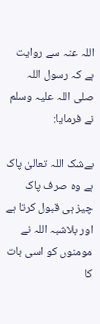اللہ عنہ سے روایت ہے کہ رسول اللہ صلی اللہ علیہ وسلم نے فرمایا:

بےشک اللہ تعالیٰ پاک ہے وہ صرف پاک چیز ہی قبول کرتا ہے اور بلاشبہ اللہ نے مومنوں کو اسی بات کا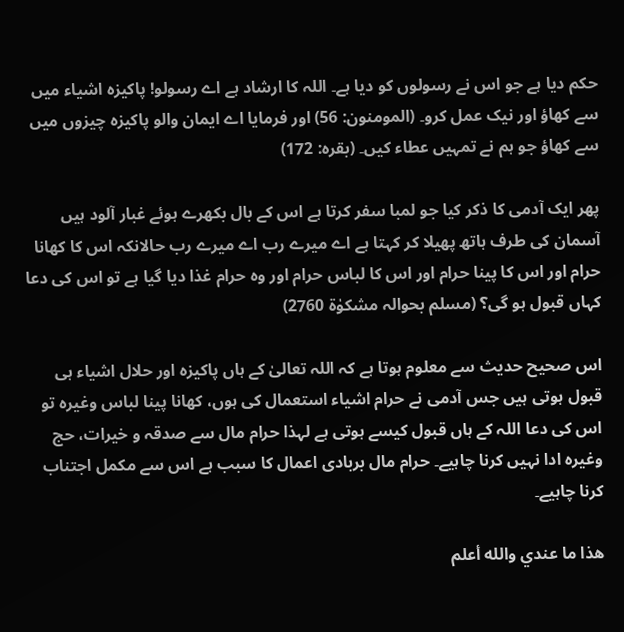حکم دیا ہے جو اس نے رسولوں کو دیا ہے۔ اللہ کا ارشاد ہے اے رسولو! پاکیزہ اشیاء میں سے کھاؤ اور نیک عمل کرو۔ (المومنون: 56) اور فرمایا اے ایمان والو پاکیزہ چیزوں میں سے کھاؤ جو ہم نے تمہیں عطاء کیں۔ (بقرہ: 172)

پھر ایک آدمی کا ذکر کیا جو لمبا سفر کرتا ہے اس کے بال بکھرے ہوئے غبار آلود ہیں آسمان کی طرف ہاتھ پھیلا کر کہتا ہے اے میرے رب اے میرے رب حالانکہ اس کا کھانا حرام اور اس کا پینا حرام اور اس کا لباس حرام اور وہ حرام غذا دیا گیا ہے تو اس کی دعا کہاں قبول ہو گی؟ (مسلم بحوالہ مشکوٰۃ 2760)

اس صحیح حدیث سے معلوم ہوتا ہے کہ اللہ تعالیٰ کے ہاں پاکیزہ اور حلال اشیاء ہی قبول ہوتی ہیں جس آدمی نے حرام اشیاء استعمال کی ہوں، کھانا پینا لباس وغیرہ تو اس کی دعا اللہ کے ہاں قبول کیسے ہوتی ہے لہذا حرام مال سے صدقہ و خیرات، حج وغیرہ ادا نہیں کرنا چاہیے۔ حرام مال بربادی اعمال کا سبب ہے اس سے مکمل اجتناب کرنا چاہیے۔

ھذا ما عندي والله أعلم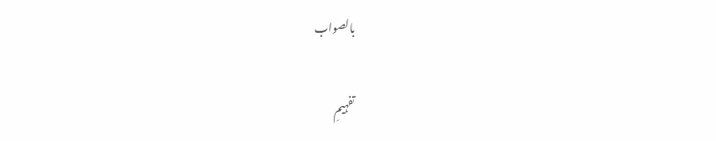بالصواب

تفہیمِ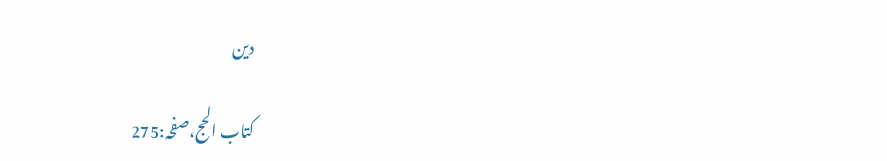دین

کتاب الحج،صفحہ:275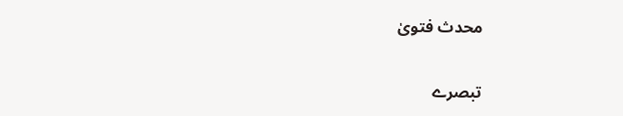محدث فتویٰ

تبصرے